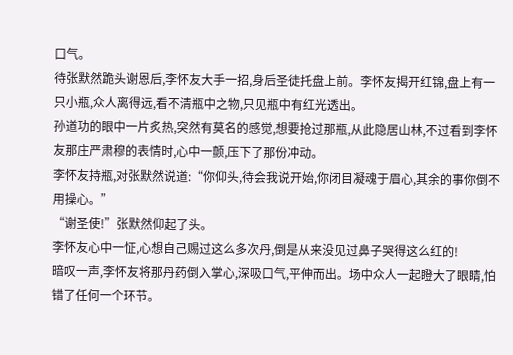口气。
待张默然跪头谢恩后,李怀友大手一招,身后圣徒托盘上前。李怀友揭开红锦,盘上有一只小瓶,众人离得远,看不清瓶中之物,只见瓶中有红光透出。
孙道功的眼中一片炙热,突然有莫名的感觉,想要抢过那瓶,从此隐居山林,不过看到李怀友那庄严肃穆的表情时,心中一颤,压下了那份冲动。
李怀友持瓶,对张默然说道:“你仰头,待会我说开始,你闭目凝魂于眉心,其余的事你倒不用操心。”
“谢圣使!”张默然仰起了头。
李怀友心中一怔,心想自己赐过这么多次丹,倒是从来没见过鼻子哭得这么红的!
暗叹一声,李怀友将那丹药倒入掌心,深吸口气,平伸而出。场中众人一起瞪大了眼睛,怕错了任何一个环节。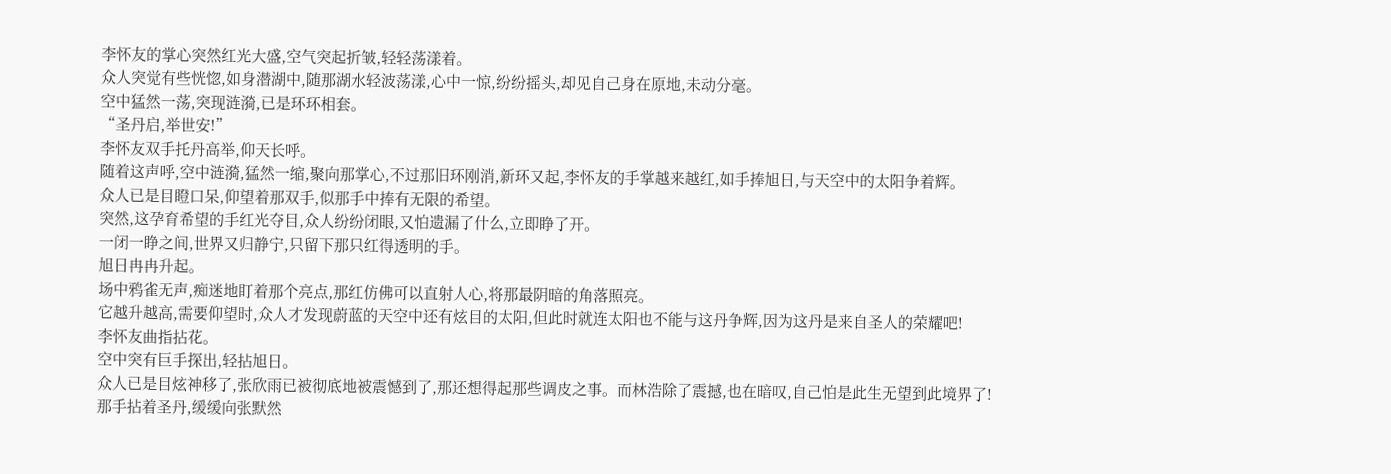李怀友的掌心突然红光大盛,空气突起折皱,轻轻荡漾着。
众人突觉有些恍惚,如身潜湖中,随那湖水轻波荡漾,心中一惊,纷纷摇头,却见自己身在原地,未动分毫。
空中猛然一荡,突现涟漪,已是环环相套。
“圣丹启,举世安!”
李怀友双手托丹高举,仰天长呼。
随着这声呼,空中涟漪,猛然一缩,聚向那掌心,不过那旧环刚消,新环又起,李怀友的手掌越来越红,如手捧旭日,与天空中的太阳争着辉。
众人已是目瞪口呆,仰望着那双手,似那手中捧有无限的希望。
突然,这孕育希望的手红光夺目,众人纷纷闭眼,又怕遗漏了什么,立即睁了开。
一闭一睁之间,世界又归静宁,只留下那只红得透明的手。
旭日冉冉升起。
场中鸦雀无声,痴迷地盯着那个亮点,那红仿佛可以直射人心,将那最阴暗的角落照亮。
它越升越高,需要仰望时,众人才发现蔚蓝的天空中还有炫目的太阳,但此时就连太阳也不能与这丹争辉,因为这丹是来自圣人的荣耀吧!
李怀友曲指拈花。
空中突有巨手探出,轻拈旭日。
众人已是目炫神移了,张欣雨已被彻底地被震憾到了,那还想得起那些调皮之事。而林浩除了震撼,也在暗叹,自己怕是此生无望到此境界了!
那手拈着圣丹,缓缓向张默然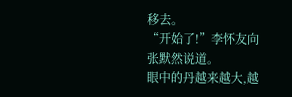移去。
“开始了!”李怀友向张默然说道。
眼中的丹越来越大,越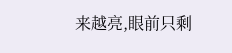来越亮,眼前只剩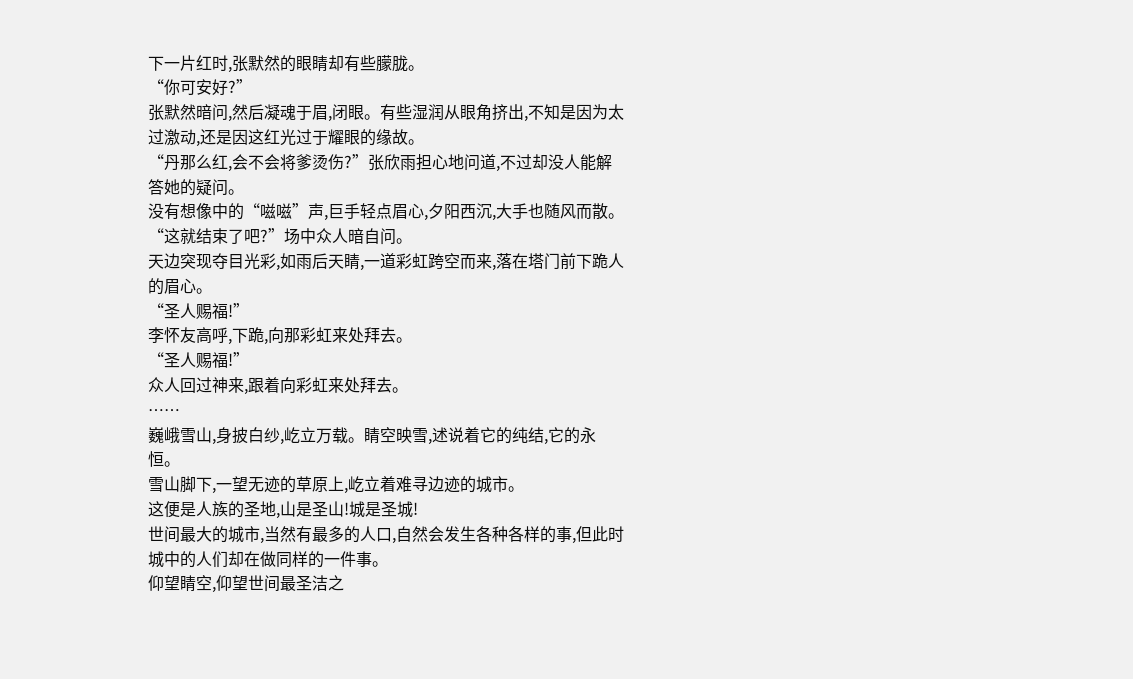下一片红时,张默然的眼睛却有些朦胧。
“你可安好?”
张默然暗问,然后凝魂于眉,闭眼。有些湿润从眼角挤出,不知是因为太过激动,还是因这红光过于耀眼的缘故。
“丹那么红,会不会将爹烫伤?”张欣雨担心地问道,不过却没人能解答她的疑问。
没有想像中的“嗞嗞”声,巨手轻点眉心,夕阳西沉,大手也随风而散。
“这就结束了吧?”场中众人暗自问。
天边突现夺目光彩,如雨后天睛,一道彩虹跨空而来,落在塔门前下跪人的眉心。
“圣人赐福!”
李怀友高呼,下跪,向那彩虹来处拜去。
“圣人赐福!”
众人回过神来,跟着向彩虹来处拜去。
……
巍峨雪山,身披白纱,屹立万载。睛空映雪,述说着它的纯结,它的永恒。
雪山脚下,一望无迹的草原上,屹立着难寻边迹的城市。
这便是人族的圣地,山是圣山!城是圣城!
世间最大的城市,当然有最多的人口,自然会发生各种各样的事,但此时城中的人们却在做同样的一件事。
仰望睛空,仰望世间最圣洁之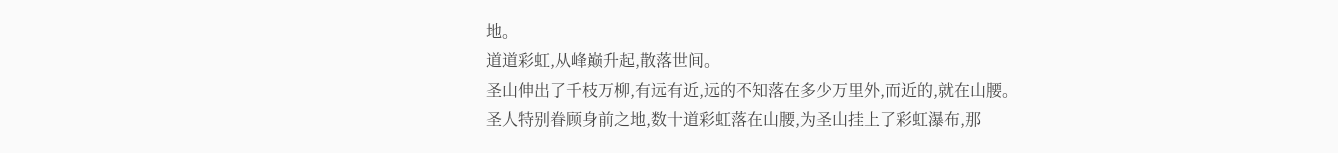地。
道道彩虹,从峰巅升起,散落世间。
圣山伸出了千枝万柳,有远有近,远的不知落在多少万里外,而近的,就在山腰。
圣人特别眷顾身前之地,数十道彩虹落在山腰,为圣山挂上了彩虹瀑布,那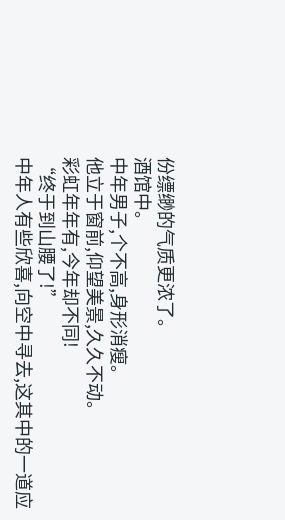份缥缈的气质更浓了。
酒馆中。
中年男子,个不高,身形消瘦。
他立于窗前,仰望美景,久久不动。
彩虹年年有,今年却不同!
“终于到山腰了!”
中年人有些欣喜,向空中寻去,这其中的一道应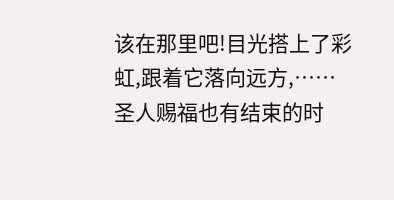该在那里吧!目光搭上了彩虹,跟着它落向远方,……
圣人赐福也有结束的时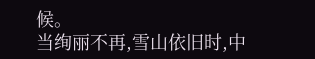候。
当绚丽不再,雪山依旧时,中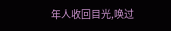年人收回目光,唤过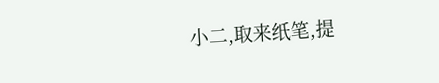小二,取来纸笔,提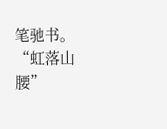笔驰书。
“虹落山腰”